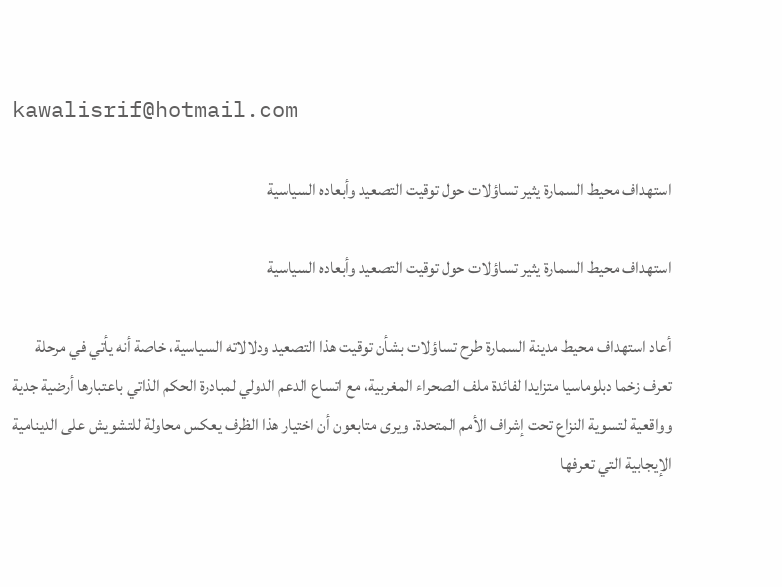kawalisrif@hotmail.com

استهداف محيط السمارة يثير تساؤلات حول توقيت التصعيد وأبعاده السياسية

استهداف محيط السمارة يثير تساؤلات حول توقيت التصعيد وأبعاده السياسية

أعاد استهداف محيط مدينة السمارة طرح تساؤلات بشأن توقيت هذا التصعيد ودلالاته السياسية، خاصة أنه يأتي في مرحلة تعرف زخما دبلوماسيا متزايدا لفائدة ملف الصحراء المغربية، مع اتساع الدعم الدولي لمبادرة الحكم الذاتي باعتبارها أرضية جدية وواقعية لتسوية النزاع تحت إشراف الأمم المتحدة. ويرى متابعون أن اختيار هذا الظرف يعكس محاولة للتشويش على الدينامية الإيجابية التي تعرفها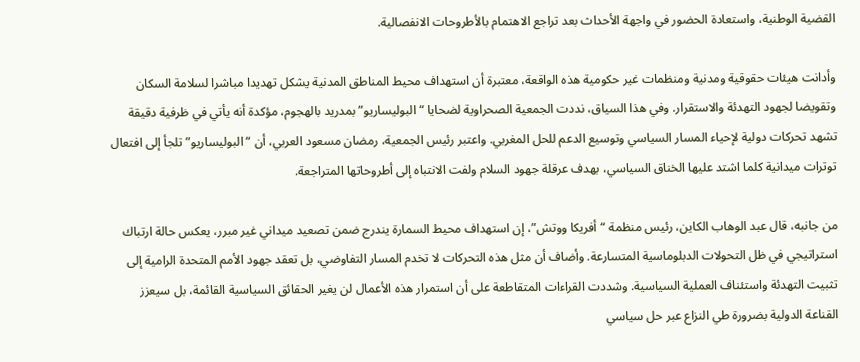القضية الوطنية، واستعادة الحضور في واجهة الأحداث بعد تراجع الاهتمام بالأطروحات الانفصالية.

وأدانت هيئات حقوقية ومدنية ومنظمات غير حكومية هذه الواقعة، معتبرة أن استهداف محيط المناطق المدنية يشكل تهديدا مباشرا لسلامة السكان وتقويضا لجهود التهدئة والاستقرار. وفي هذا السياق، نددت الجمعية الصحراوية لضحايا “البوليساريو” بمدريد بالهجوم، مؤكدة أنه يأتي في ظرفية دقيقة تشهد تحركات دولية لإحياء المسار السياسي وتوسيع الدعم للحل المغربي. واعتبر رئيس الجمعية، رمضان مسعود العربي، أن “البوليساريو” تلجأ إلى افتعال توترات ميدانية كلما اشتد عليها الخناق السياسي، بهدف عرقلة جهود السلام ولفت الانتباه إلى أطروحاتها المتراجعة.

من جانبه، قال عبد الوهاب الكاين، رئيس منظمة “أفريكا ووتش”، إن استهداف محيط السمارة يندرج ضمن تصعيد ميداني غير مبرر، يعكس حالة ارتباك استراتيجي في ظل التحولات الدبلوماسية المتسارعة. وأضاف أن مثل هذه التحركات لا تخدم المسار التفاوضي، بل تعقد جهود الأمم المتحدة الرامية إلى تثبيت التهدئة واستئناف العملية السياسية. وشددت القراءات المتقاطعة على أن استمرار هذه الأعمال لن يغير الحقائق السياسية القائمة، بل سيعزز القناعة الدولية بضرورة طي النزاع عبر حل سياسي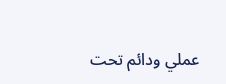عملي ودائم تحت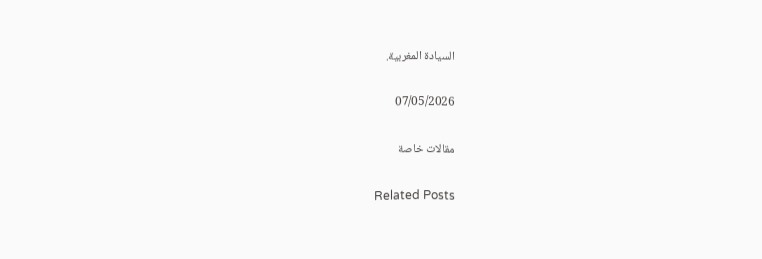السيادة المغربية.

07/05/2026

مقالات خاصة

Related Posts